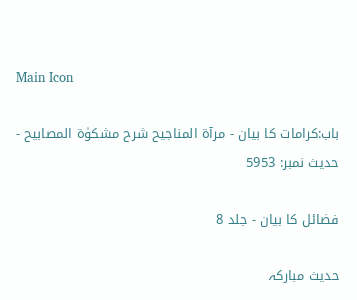Main Icon

باب:کرامات کا بیان - مرآۃ المناجیح شرح مشکوٰۃ المصابیح - حدیث نمبر: 5953

فضائل کا بیان - جلد 8

حدیث مبارکہ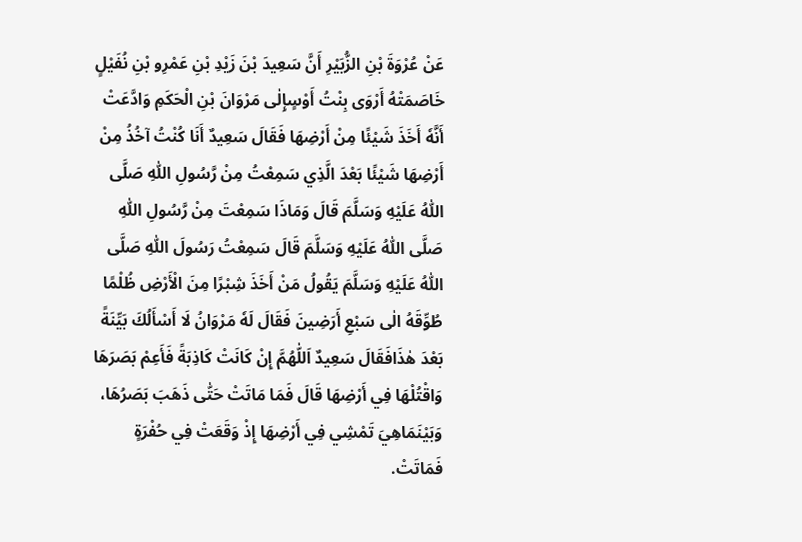عَنْ عُرْوَةَ بْنِ الزُّبَيْرِ أَنَّ سَعِيدَ بْنَ زَيْدِ بْنِ عَمْرِو بْنِ نُفَيْلٍ خَاصَمَتْهُ أَرْوَى بِنْتُ أَوْسٍإِلٰى مَرْوَانَ بْنِ الْحَكَمِ وَادَّعَتْ أَنَّهٗ أَخَذَ شَيْئًا مِنْ أَرْضِهَا فَقَالَ سَعِيدٌ أَنَا كُنْتُ آخُذُ مِنْ أَرْضِهَا شَيْئًا بَعْدَ الَّذِي سَمِعْتُ مِنْ رَّسُولِ اللّٰهِ صَلَّى اللّٰهُ عَلَيْهِ وَسَلَّمَ قَالَ وَمَاذَا سَمِعْتَ مِنْ رَّسُولِ اللّٰهِ صَلَّى اللّٰهُ عَلَيْهِ وَسَلَّمَ قَالَ سَمِعْتُ رَسُولَ اللّٰهِ صَلَّى اللّٰهُ عَلَيْهِ وَسَلَّمَ يَقُولُ مَنْ أَخَذَ شِبْرًا مِنَ الْأَرْضِ ظُلْمًا طُوِّقَهُ الٰى سَبْعِ أَرَضِينَ فَقَالَ لَهٗ مَرْوَانُ لَا أَسْأَلُكَ بَيِّنَةً بَعْدَ هٰذَافَقَالَ سَعِیدٌ اَللّٰهُمَّ إِنْ كَانَتْ كَاذِبَةً فَأَعِمْ بَصَرَهَا وَاقْتُلْهَا فِي أَرْضِهَا قَالَ فَمَا مَاتَتْ حَتّٰى ذَهَبَ بَصَرُهَا، وَبَيْنَمَاهِيَ تَمْشِي فِي أَرْضِهَا إِذْ وَقَعَتْ فِي حُفْرَةٍ فَمَاتَتْ.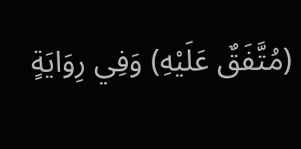(مُتَّفَقٌ عَلَيْهِ) وَفِي رِوَايَةٍ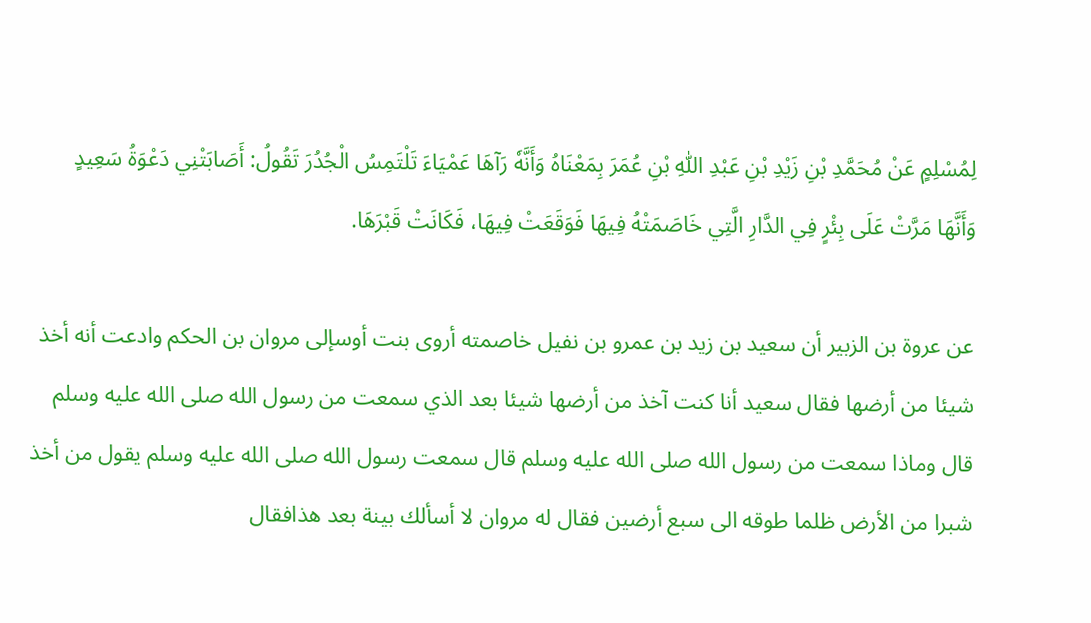لِمُسْلِمٍ عَنْ مُحَمَّدِ بْنِ زَيْدِ بْنِ عَبْدِ اللّٰهِ بْنِ عُمَرَ بِمَعْنَاهُ وَأَنَّهٗ رَآهَا عَمْيَاءَ تَلْتَمِسُ الْجُدُرَ تَقُولُ: أَصَابَتْنِي دَعْوَةُ سَعِيدٍ وَأَنَّهَا مَرَّتْ عَلَى بِئْرٍ فِي الدَّارِ الَّتِي خَاصَمَتْهُ فِيهَا فَوَقَعَتْ فِيهَا، فَكَانَتْ قَبْرَهَا.

عن عروة بن الزبير أن سعيد بن زيد بن عمرو بن نفيل خاصمته أروى بنت أوسإلى مروان بن الحكم وادعت أنه أخذ شيئا من أرضها فقال سعيد أنا كنت آخذ من أرضها شيئا بعد الذي سمعت من رسول الله صلى الله عليه وسلم قال وماذا سمعت من رسول الله صلى الله عليه وسلم قال سمعت رسول الله صلى الله عليه وسلم يقول من أخذ شبرا من الأرض ظلما طوقه الى سبع أرضين فقال له مروان لا أسألك بينة بعد هذافقال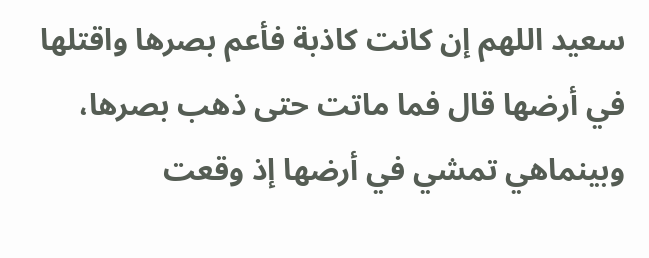سعید اللهم إن كانت كاذبة فأعم بصرها واقتلها في أرضها قال فما ماتت حتى ذهب بصرها، وبينماهي تمشي في أرضها إذ وقعت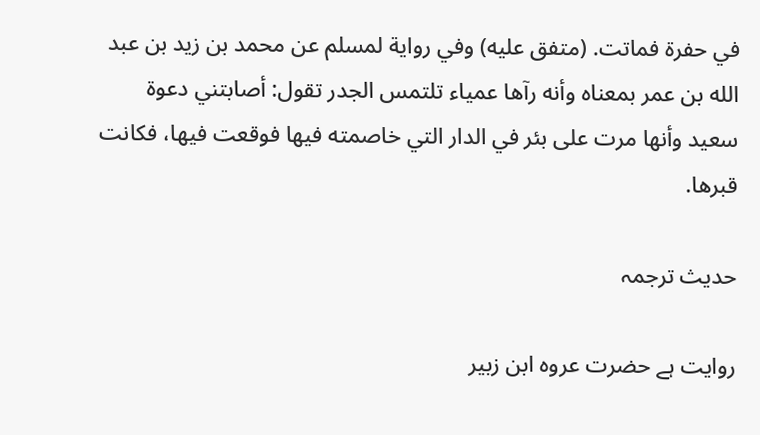في حفرة فماتت. (متفق عليه) وفي رواية لمسلم عن محمد بن زيد بن عبد الله بن عمر بمعناه وأنه رآها عمياء تلتمس الجدر تقول: أصابتني دعوة سعيد وأنها مرت على بئر في الدار التي خاصمته فيها فوقعت فيها، فكانت قبرها.

حدیث ترجمہ

روایت ہے حضرت عروہ ابن زبیر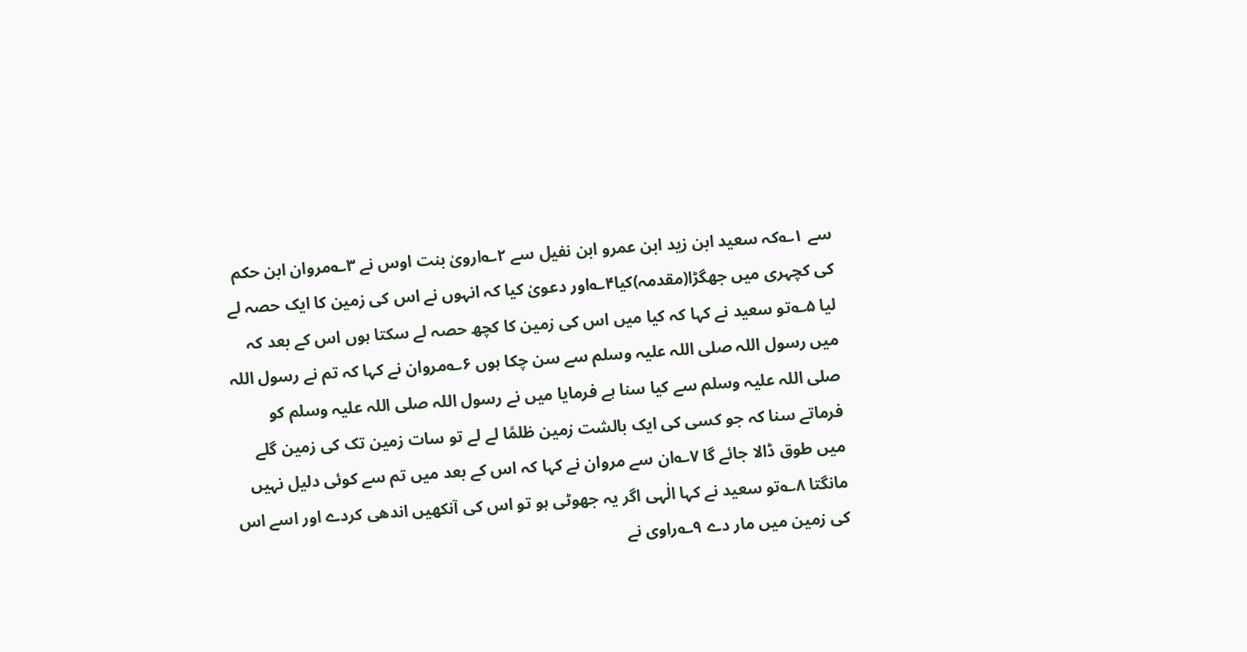سے ۱؎کہ سعید ابن زید ابن عمرو ابن نفیل سے ۲؎ارویٰ بنت اوس نے ۳؎مروان ابن حکم کی کچہری میں جھگڑا(مقدمہ)کیا۴؎اور دعویٰ کیا کہ انہوں نے اس کی زمین کا ایک حصہ لے لیا ۵؎تو سعید نے کہا کہ کیا میں اس کی زمین کا کچھ حصہ لے سکتا ہوں اس کے بعد کہ میں رسول اللہ صلی اللہ علیہ وسلم سے سن چکا ہوں ۶؎مروان نے کہا کہ تم نے رسول اللہ صلی اللہ علیہ وسلم سے کیا سنا ہے فرمایا میں نے رسول اللہ صلی اللہ علیہ وسلم کو فرماتے سنا کہ جو کسی کی ایک بالشت زمین ظلمًا لے لے تو سات زمین تک کی زمین گلے میں طوق ڈالا جائے گا ۷؎ان سے مروان نے کہا کہ اس کے بعد میں تم سے کوئی دلیل نہیں مانگتا ۸؎تو سعید نے کہا الٰہی اگر یہ جھوٹی ہو تو اس کی آنکھیں اندھی کردے اور اسے اس کی زمین میں مار دے ۹؎راوی نے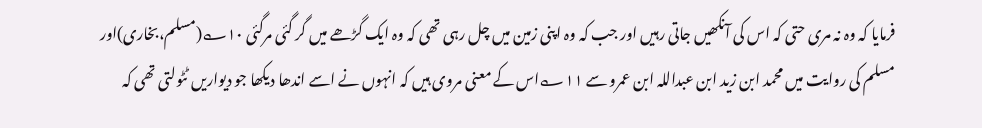فرمایا کہ وہ نہ مری حتی کہ اس کی آنکھیں جاتی رہیں اور جب کہ وہ اپنی زمین میں چل رہی تھی کہ وہ ایک گڑھے میں گر گئی مرگئی ۱۰؎(مسلم،بخاری)اور مسلم کی روایت میں محمد ابن زید ابن عبداللہ ابن عمرو سے ۱۱؎اس کے معنی مروی ہیں کہ انہوں نے اسے اندھا دیکھا جو دیواریں ٹٹولتی تھی کہ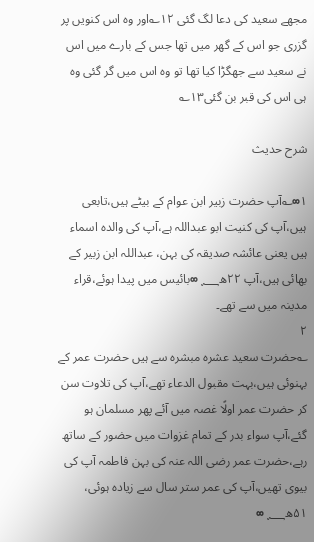مجھے سعید کی دعا لگ گئی ۱۲؎اور وہ اس کنویں پر گزری جو اس کے گھر میں تھا جس کے بارے میں اس نے سعید سے جھگڑا کیا تھا تو وہ اس میں گر گئی وہ ہی اس کی قبر بن گئی۱۳؎

شرح حدیث

۱∞؎آپ حضرت زبیر ابن عوام کے بیٹے ہیں،تابعی ہیں،آپ کی کنیت ابو عبداللہ ہے،آپ کی والدہ اسماء ہیں یعنی عائشہ صدیقہ کی بہن، عبداللہ ابن زبیر کے بھائی ہیں،آپ ۲۲ھ؁ ∞بائیس میں پیدا ہوئے،قراء مدینہ میں سے تھے۔
۲
؎حضرت سعید عشرہ مبشرہ سے ہیں حضرت عمر کے بہنوئی ہیں،بہت مقبول الدعاء تھے،آپ کی تلاوت سن کر حضرت عمر اولًا غصہ میں آئے پھر مسلمان ہو گئے،آپ سواء بدر کے تمام غزوات میں حضور کے ساتھ رہے،حضرت عمر رضی اللہ عنہ کی بہن فاطمہ آپ کی بیوی تھیں،آپ کی عمر ستر سال سے زیادہ ہوئی، ۵۱ھ؁ ∞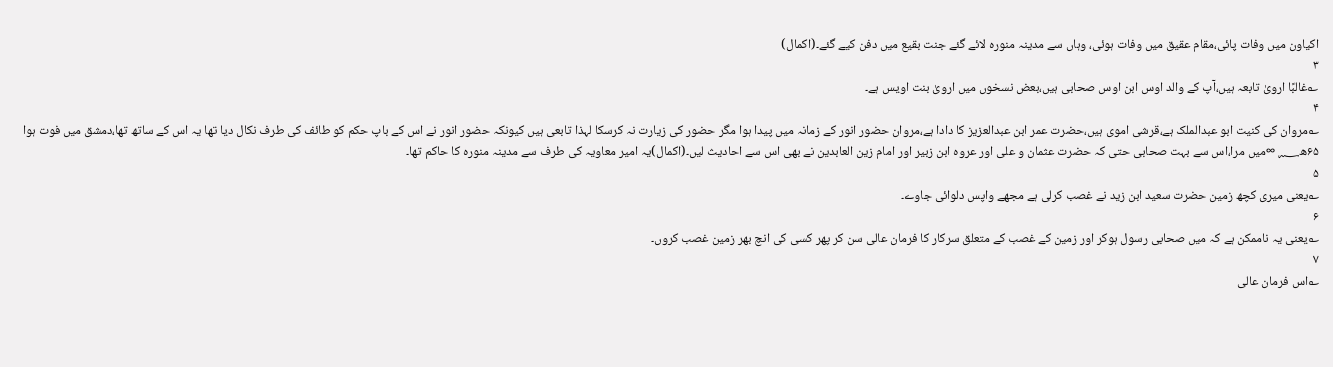اکیاون میں وفات پائی،مقام عقیق میں وفات ہوئی، وہاں سے مدینہ منورہ لائے گئے جنت بقیع میں دفن کیے گئے۔(اکمال)
۳
؎غالبًا ارویٰ تابعہ ہیں،آپ کے والد اوس ابن اوس صحابی ہیں،بعض نسخوں میں ارویٰ بنت اویس ہے۔
۴
؎مروان کی کنیت ابو عبدالملک ہے،قرشی اموی ہیں،حضرت عمر ابن عبدالعزیز کا دادا ہے،مروان حضور انور کے زمانہ میں پیدا ہوا مگر حضور کی زیارت نہ کرسکا لہذا تابعی ہیں کیونکہ حضور انور نے اس کے باپ حکم کو طائف کی طرف نکال دیا تھا یہ اس کے ساتھ تھا،دمشق میں فوت ہوا ۶۵ھ؁ ∞میں مرا،اس سے بہت صحابی حتی کہ حضرت عثمان و علی اور عروہ ابن زبیر اور امام زین العابدین نے بھی اس سے احادیث لیں۔(اکمال)یہ امیر معاویہ کی طرف سے مدینہ منورہ کا حاکم تھا۔
۵
؎یعنی میری کچھ زمین حضرت سعید ابن زید نے غصب کرلی ہے مجھے واپس دلوائی جاوے۔
۶
؎یعنی یہ ناممکن ہے کہ میں صحابی رسول ہوکر اور زمین کے غصب کے متعلق سرکار کا فرمان عالی سن کر پھر کسی کی انچ بھر زمین غصب کروں۔
۷
؎اس فرمان عالی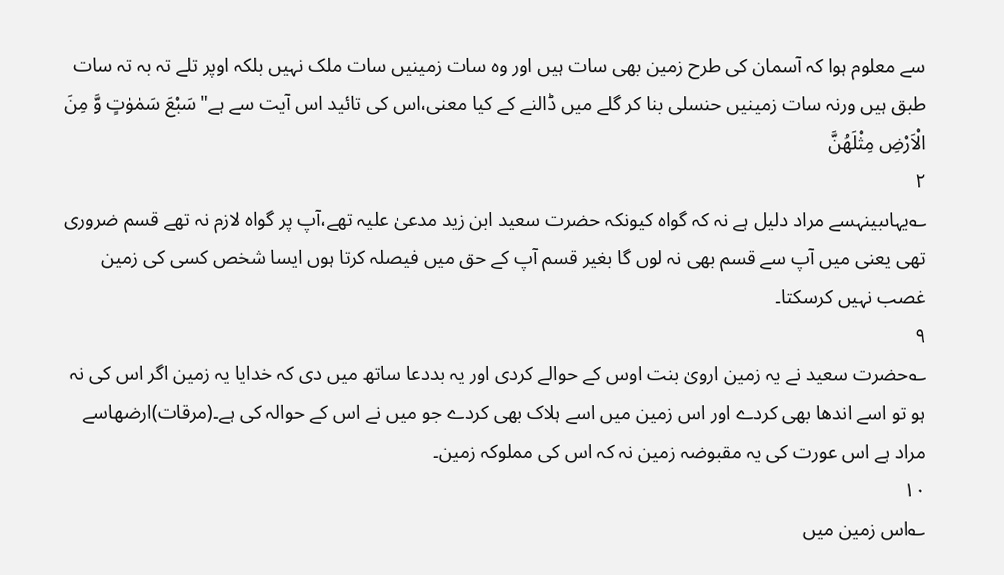سے معلوم ہوا کہ آسمان کی طرح زمین بھی سات ہیں اور وہ سات زمینیں سات ملک نہیں بلکہ اوپر تلے تہ بہ تہ سات طبق ہیں ورنہ سات زمینیں حنسلی بنا کر گلے میں ڈالنے کے کیا معنی،اس کی تائید اس آیت سے ہے"سَبْعَ سَمٰوٰتٍ وَّ مِنَ الْاَرْضِ مِثْلَهُنَّ
۲
؎یہاںبینہسے مراد دلیل ہے نہ کہ گواہ کیونکہ حضرت سعید ابن زید مدعیٰ علیہ تھے،آپ پر گواہ لازم نہ تھے قسم ضروری تھی یعنی میں آپ سے قسم بھی نہ لوں گا بغیر قسم آپ کے حق میں فیصلہ کرتا ہوں ایسا شخص کسی کی زمین غصب نہیں کرسکتا۔
۹
؎حضرت سعید نے یہ زمین ارویٰ بنت اوس کے حوالے کردی اور یہ بددعا ساتھ میں دی کہ خدایا یہ زمین اگر اس کی نہ ہو تو اسے اندھا بھی کردے اور اس زمین میں اسے ہلاک بھی کردے جو میں نے اس کے حوالہ کی ہے۔(مرقات)ارضھاسے مراد ہے اس عورت کی یہ مقبوضہ زمین نہ کہ اس کی مملوکہ زمین۔
۱۰
؎اس زمین میں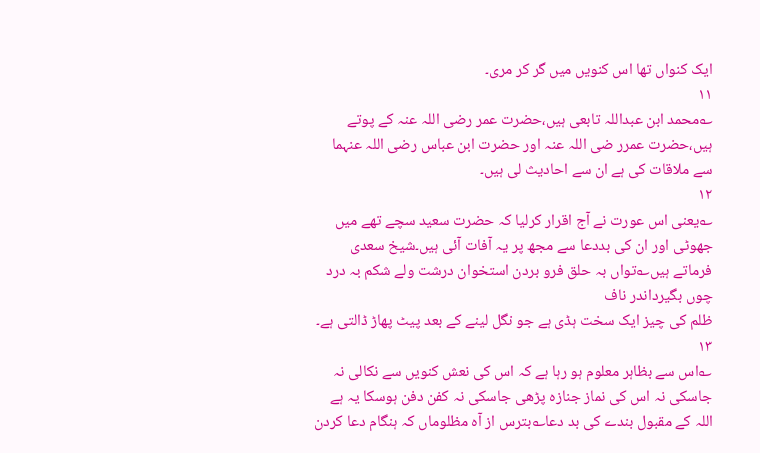ایک کنواں تھا اس کنویں میں گر کر مری۔
۱۱
؎محمد ابن عبداللہ تابعی ہیں،حضرت عمر رضی اللہ عنہ کے پوتے ہیں،حضرت عمرر ضی اللہ عنہ اور حضرت ابن عباس رضی اللہ عنہما سے ملاقات کی ہے ان سے احادیث لی ہیں۔
۱۲
؎یعنی اس عورت نے آج اقرار کرلیا کہ حضرت سعید سچے تھے میں جھوٹی اور ان کی بددعا سے مجھ پر یہ آفات آئی ہیں۔شیخ سعدی فرماتے ہیں؎تواں بہ حلق فرو بردن استخوان درشت ولے شکم بہ درد چوں بگیرداندر ناف
ظلم کی چیز ایک سخت ہڈی ہے جو نگل لینے کے بعد پیٹ پھاڑ ڈالتی ہے۔
۱۳
؎اس سے بظاہر معلوم ہو رہا ہے کہ اس کی نعش کنویں سے نکالی نہ جاسکی نہ اس کی نماز جنازہ پڑھی جاسکی نہ کفن دفن ہوسکا یہ ہے اللہ کے مقبول بندے کی بد دعا؎بترس از آہ مظلوماں کہ ہنگام دعا کردن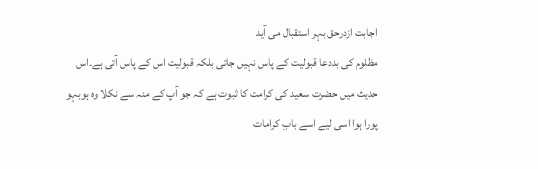اجابت ازدرحق بہر استقبال می آید
مظلوم کی بددعا قبولیت کے پاس نہیں جاتی بلکہ قبولیت اس کے پاس آتی ہے۔اس حدیث میں حضرت سعید کی کرامت کا ثبوت ہے کہ جو آپ کے منہ سے نکلا وہ ہوبہو پورا ہوا اسی لیے اسے بابِ کرامات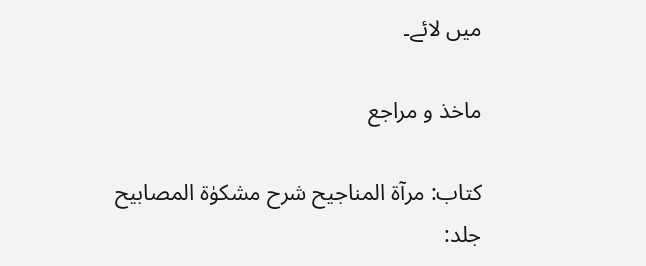میں لائے۔

ماخذ و مراجع

کتاب: مرآۃ المناجیح شرح مشکوٰۃ المصابیح جلد: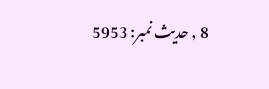8 , حدیث نمبر: 5953